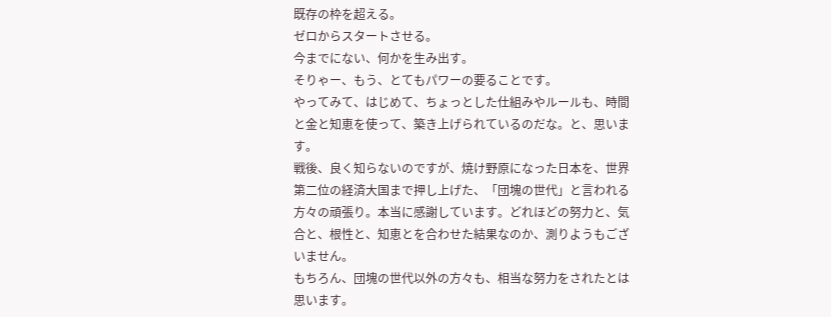既存の枠を超える。
ゼロからスタートさせる。
今までにない、何かを生み出す。
そりゃー、もう、とてもパワーの要ることです。
やってみて、はじめて、ちょっとした仕組みやルールも、時間と金と知恵を使って、築き上げられているのだな。と、思います。
戦後、良く知らないのですが、焼け野原になった日本を、世界第二位の経済大国まで押し上げた、「団塊の世代」と言われる方々の頑張り。本当に感謝しています。どれほどの努力と、気合と、根性と、知恵とを合わせた結果なのか、測りようもございません。
もちろん、団塊の世代以外の方々も、相当な努力をされたとは思います。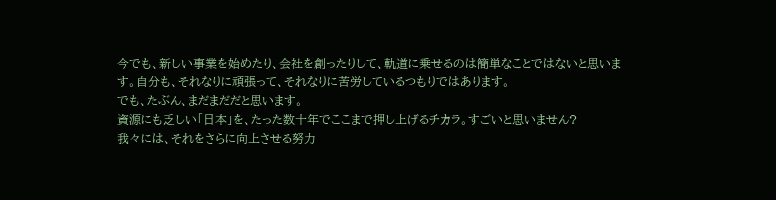今でも、新しい事業を始めたり、会社を創ったりして、軌道に乗せるのは簡単なことではないと思います。自分も、それなりに頑張って、それなりに苦労しているつもりではあります。
でも、たぶん、まだまだだと思います。
資源にも乏しい「日本」を、たった数十年でここまで押し上げるチカラ。すごいと思いません?
我々には、それをさらに向上させる努力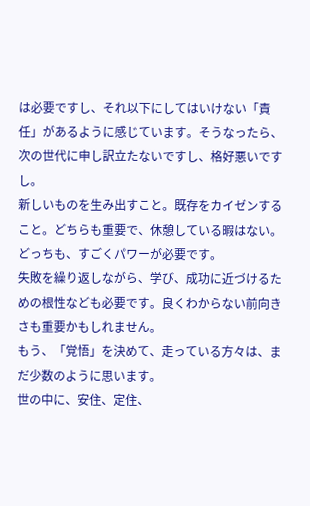は必要ですし、それ以下にしてはいけない「責任」があるように感じています。そうなったら、次の世代に申し訳立たないですし、格好悪いですし。
新しいものを生み出すこと。既存をカイゼンすること。どちらも重要で、休憩している暇はない。
どっちも、すごくパワーが必要です。
失敗を繰り返しながら、学び、成功に近づけるための根性なども必要です。良くわからない前向きさも重要かもしれません。
もう、「覚悟」を決めて、走っている方々は、まだ少数のように思います。
世の中に、安住、定住、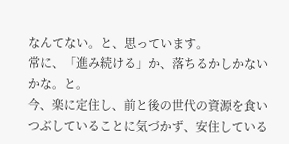なんてない。と、思っています。
常に、「進み続ける」か、落ちるかしかないかな。と。
今、楽に定住し、前と後の世代の資源を食いつぶしていることに気づかず、安住している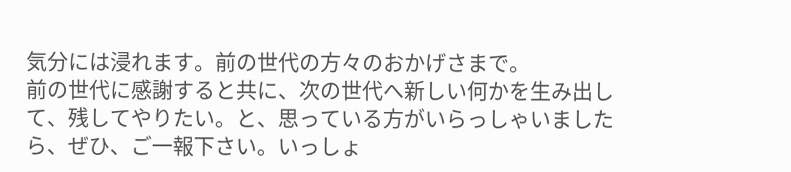気分には浸れます。前の世代の方々のおかげさまで。
前の世代に感謝すると共に、次の世代へ新しい何かを生み出して、残してやりたい。と、思っている方がいらっしゃいましたら、ぜひ、ご一報下さい。いっしょ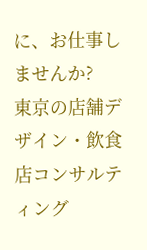に、お仕事しませんか?
東京の店舗デザイン・飲食店コンサルティング